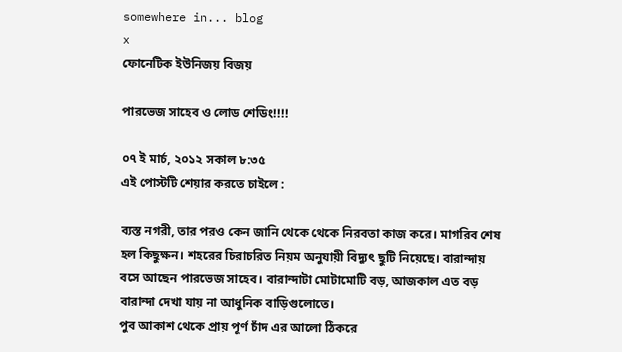somewhere in... blog
x
ফোনেটিক ইউনিজয় বিজয়

পারভেজ সাহেব ও লোড শেডিং!!!!

০৭ ই মার্চ, ২০১২ সকাল ৮:৩৫
এই পোস্টটি শেয়ার করতে চাইলে :

ব্যস্ত নগরী, তার পরও কেন জানি থেকে থেকে নিরবতা কাজ করে। মাগরিব শেষ হল কিছুক্ষন। শহরের চিরাচরিত নিয়ম অনুযায়ী বিদ্যুৎ ছুটি নিয়েছে। বারান্দায় বসে আছেন পারভেজ সাহেব। বারান্দাটা মোটামোটি বড়, আজকাল এত বড় বারান্দা দেখা যায় না আধুনিক বাড়িগুলোতে।
পুব আকাশ থেকে প্রায় পূর্ণ চাঁদ এর আলো ঠিকরে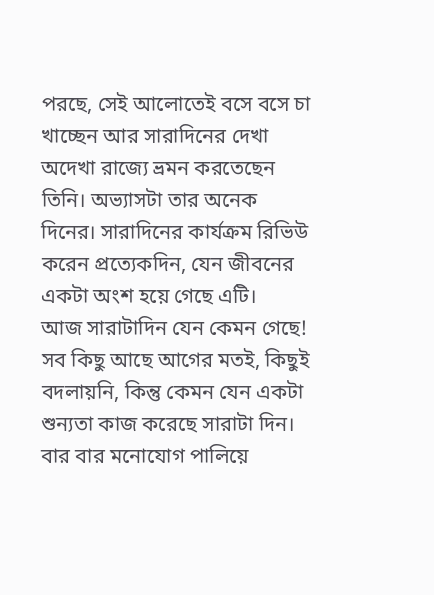পরছে, সেই আলোতেই বসে বসে চা খাচ্ছেন আর সারাদিনের দেখা অদেখা রাজ্যে ভ্রমন করতেছেন তিনি। অভ্যাসটা তার অনেক দিনের। সারাদিনের কার্যক্রম রিভিউ করেন প্রত্যেকদিন, যেন জীবনের একটা অংশ হয়ে গেছে এটি।
আজ সারাটাদিন যেন কেমন গেছে! সব কিছু আছে আগের মতই, কিছুই বদলায়নি, কিন্তু কেমন যেন একটা শুন্যতা কাজ করেছে সারাটা দিন। বার বার মনোযোগ পালিয়ে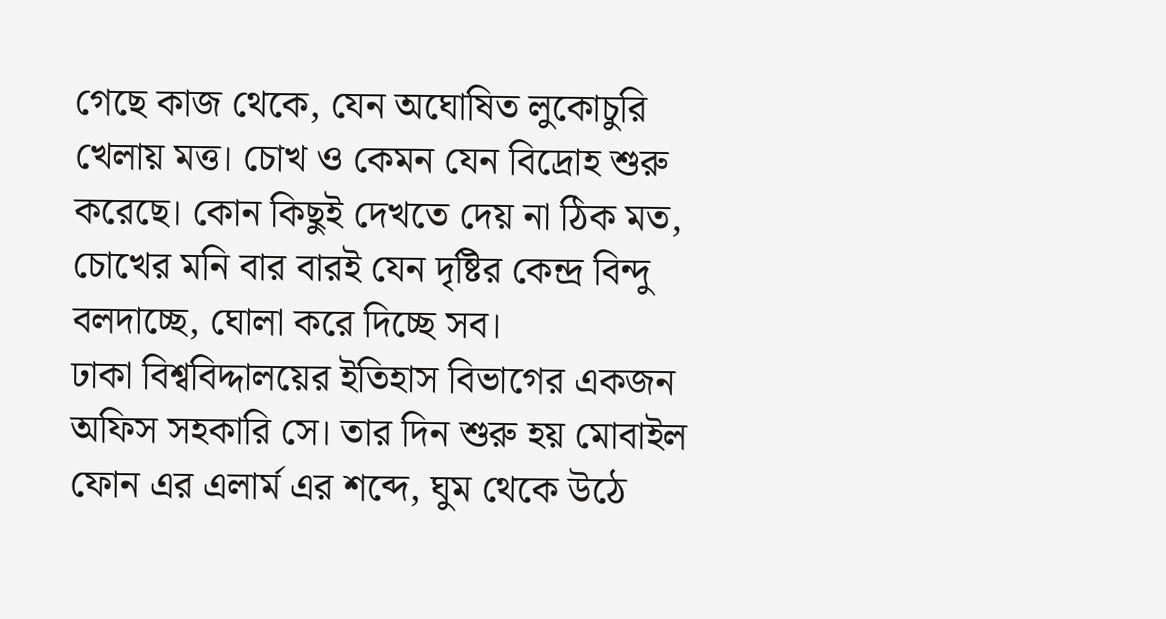গেছে কাজ থেকে, যেন অঘোষিত লুকোচুরি খেলায় মত্ত। চোখ ও কেমন যেন বিদ্রোহ শুরু করেছে। কোন কিছুই দেখতে দেয় না ঠিক মত, চোখের মনি বার বারই যেন দৃষ্টির কেন্দ্র বিন্দু বলদাচ্ছে, ঘোলা করে দিচ্ছে সব।
ঢাকা বিশ্ববিদ্দালয়ের ইতিহাস বিভাগের একজন অফিস সহকারি সে। তার দিন শুরু হয় মোবাইল ফোন এর এলার্ম এর শব্দে, ঘুম থেকে উঠে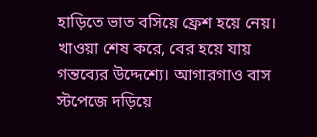হাড়িতে ভাত বসিয়ে ফ্রেশ হয়ে নেয়। খাওয়া শেষ করে, বের হয়ে যায় গন্তব্যের উদ্দেশ্যে। আগারগাও বাস স্টপেজে দড়িয়ে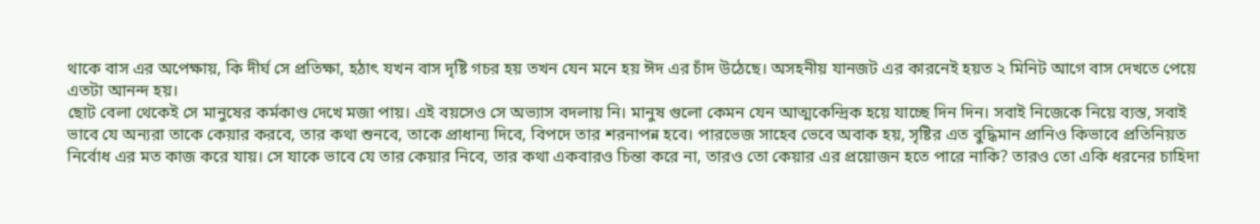থাকে বাস এর অপেক্ষায়, কি দীর্ঘ সে প্রতিক্ষা, হঠাৎ যখন বাস দৃষ্টি গচর হয় তখন যেন মনে হয় ঈদ এর চাঁদ উঠেছে। অসহনীয় যানজট এর কারনেই হয়ত ২ মিনিট আগে বাস দেখতে পেয়ে এতটা আনন্দ হয়।
ছোট বেলা থেকেই সে মানুষের কর্মকাণ্ড দেখে মজা পায়। এই বয়সেও সে অভ্যাস বদলায় নি। মানুষ গুলো কেমন যেন আত্মকেন্দ্রিক হয়ে যাচ্ছে দিন দিন। সবাই নিজেকে নিয়ে ব্যস্ত, সবাই ভাবে যে অন্যরা তাকে কেয়ার করবে, তার কথা শুনবে, তাকে প্রাধান্য দিবে, বিপদে তার শরনাপন্ন হবে। পারভেজ সাহেব ভেবে অবাক হয়, সৃষ্টির এত বুদ্ধিমান প্রানিও কিভাবে প্রতিনিয়ত নির্বোধ এর মত কাজ করে যায়। সে যাকে ভাবে যে তার কেয়ার নিবে, তার কথা একবারও চিন্তা করে না, তারও তো কেয়ার এর প্রয়োজন হতে পারে নাকি? তারও তো একি ধরনের চাহিদা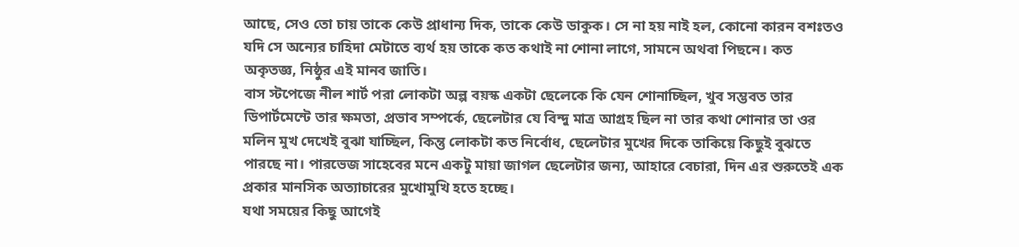আছে, সেও তো চায় তাকে কেউ প্রাধান্য দিক, তাকে কেউ ডাকুক। সে না হয় নাই হল, কোনো কারন বশঃতও যদি সে অন্যের চাহিদা মেটাতে ব্যর্থ হয় তাকে কত কথাই না শোনা লাগে, সামনে অথবা পিছনে। কত অকৃতজ্ঞ, নিষ্ঠুর এই মানব জাতি।
বাস স্টপেজে নীল শার্ট পরা লোকটা অল্প বয়স্ক একটা ছেলেকে কি যেন শোনাচ্ছিল, খুব সম্ভবত তার ডিপার্টমেন্টে তার ক্ষমতা, প্রভাব সম্পর্কে, ছেলেটার যে বিন্দু মাত্র আগ্রহ ছিল না তার কথা শোনার তা ওর মলিন মুখ দেখেই বুঝা যাচ্ছিল, কিন্তু লোকটা কত নির্বোধ, ছেলেটার মুখের দিকে তাকিয়ে কিছুই বুঝতে পারছে না। পারভেজ সাহেবের মনে একটু মায়া জাগল ছেলেটার জন্য, আহারে বেচারা, দিন এর শুরুতেই এক প্রকার মানসিক অত্যাচারের মুখোমুখি হতে হচ্ছে।
যথা সময়ের কিছু আগেই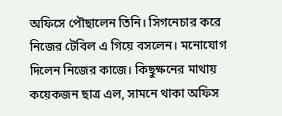অফিসে পৌছালেন তিনি। সিগনেচার করে নিজের টেবিল এ গিয়ে বসলেন। মনোযোগ দিলেন নিজের কাজে। কিছুক্ষনের মাথায় কয়েকজন ছাত্র এল, সামনে থাকা অফিস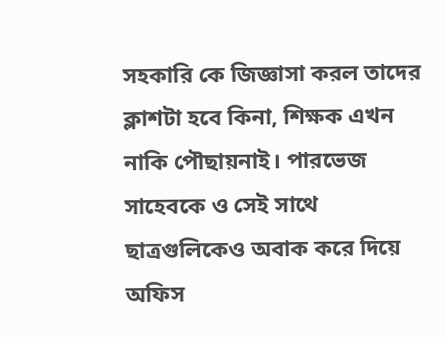সহকারি কে জিজ্ঞাসা করল তাদের ক্লাশটা হবে কিনা, শিক্ষক এখন নাকি পৌছায়নাই। পারভেজ সাহেবকে ও সেই সাথে ছাত্রগুলিকেও অবাক করে দিয়ে অফিস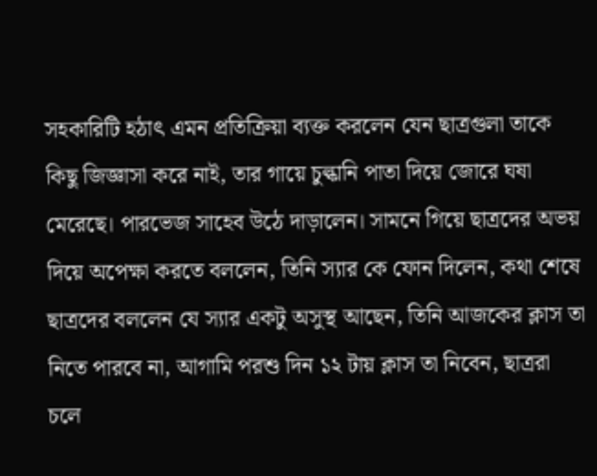সহকারিটি হঠাৎ এমন প্রতিক্রিয়া ব্যক্ত করলেন যেন ছাত্রগুলা তাকে কিছু জিজ্ঞাসা করে নাই, তার গায়ে চুল্কানি পাতা দিয়ে জোরে ঘষা মেরেছে। পারভেজ সাহেব উঠে দাড়ালেন। সামনে গিয়ে ছাত্রদের অভয় দিয়ে অপেক্ষা করতে বললেন, তিনি স্যার কে ফোন দিলেন, কথা শেষে ছাত্রদের বললেন যে স্যার একটু অসুস্থ আছেন, তিনি আজকের ক্লাস তা নিতে পারবে না, আগামি পরশু দিন ১২ টায় ক্লাস তা নিবেন, ছাত্ররা চলে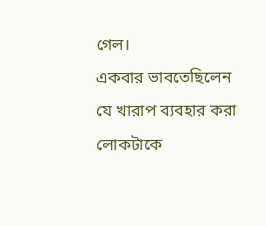গেল।
একবার ভাবতেছিলেন যে খারাপ ব্যবহার করা লোকটাকে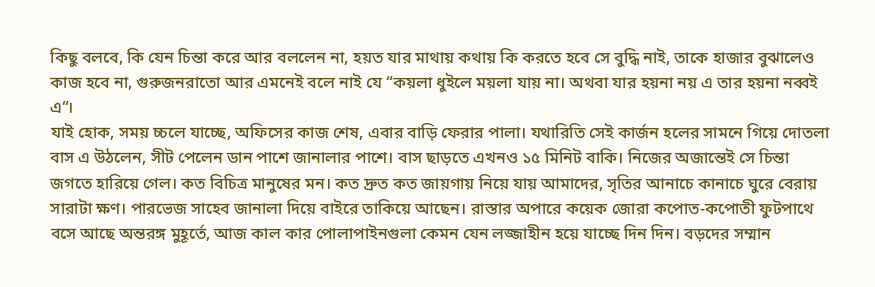কিছু বলবে, কি যেন চিন্তা করে আর বললেন না, হয়ত যার মাথায় কথায় কি করতে হবে সে বুদ্ধি নাই, তাকে হাজার বুঝালেও কাজ হবে না, গুরুজনরাতো আর এমনেই বলে নাই যে “কয়লা ধুইলে ময়লা যায় না। অথবা যার হয়না নয় এ তার হয়না নব্বই এ“।
যাই হোক, সময় চ্চলে যাচ্ছে, অফিসের কাজ শেষ, এবার বাড়ি ফেরার পালা। যথারিতি সেই কার্জন হলের সামনে গিয়ে দোতলা বাস এ উঠলেন, সীট পেলেন ডান পাশে জানালার পাশে। বাস ছাড়তে এখনও ১৫ মিনিট বাকি। নিজের অজান্তেই সে চিন্তা জগতে হারিয়ে গেল। কত বিচিত্র মানুষের মন। কত দ্রুত কত জায়গায় নিয়ে যায় আমাদের, সৃতির আনাচে কানাচে ঘুরে বেরায় সারাটা ক্ষণ। পারভেজ সাহেব জানালা দিয়ে বাইরে তাকিয়ে আছেন। রাস্তার অপারে কয়েক জোরা কপোত-কপোতী ফুটপাথে বসে আছে অন্তরঙ্গ মুহূর্তে, আজ কাল কার পোলাপাইনগুলা কেমন যেন লজ্জাহীন হয়ে যাচ্ছে দিন দিন। বড়দের সম্মান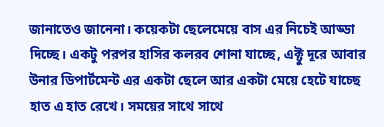জানাতেও জানেনা। কয়েকটা ছেলেমেয়ে বাস এর নিচেই আড্ডা দিচ্ছে। একটু পরপর হাসির কলরব শোনা যাচ্ছে, এক্টু দূরে আবার উনার ডিপার্টমেন্ট এর একটা ছেলে আর একটা মেয়ে হেটে যাচ্ছে হাত এ হাত রেখে। সময়ের সাথে সাথে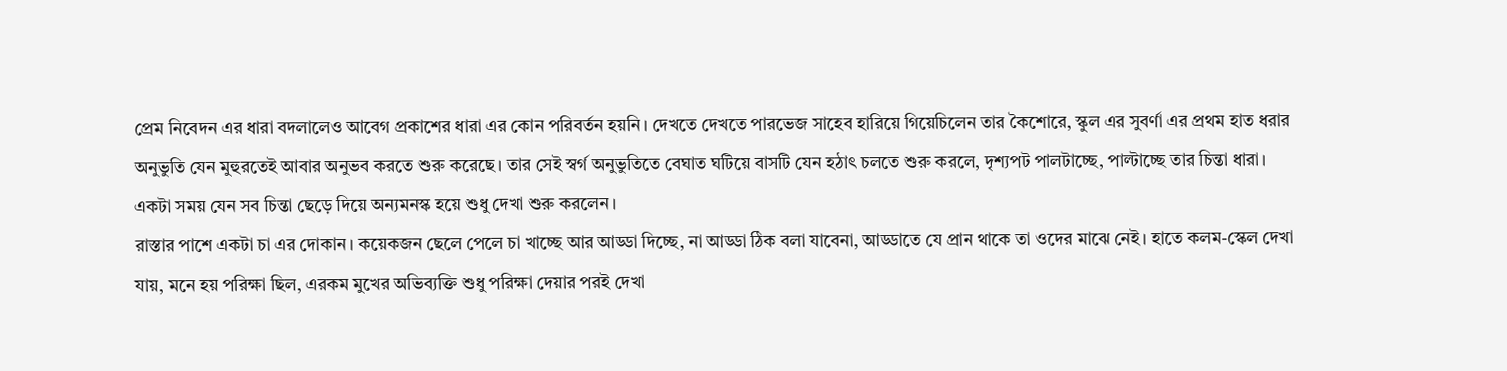প্রেম নিবেদন এর ধারা বদলালেও আবেগ প্রকাশের ধারা এর কোন পরিবর্তন হয়নি। দেখতে দেখতে পারভেজ সাহেব হারিয়ে গিয়েচিলেন তার কৈশোরে, স্কুল এর সুবর্ণা এর প্রথম হাত ধরার অনুভুতি যেন মুহুরতেই আবার অনুভব করতে শুরু করেছে। তার সেই স্বর্গ অনুভুতিতে বেঘাত ঘটিয়ে বাসটি যেন হঠাৎ চলতে শুরু করলে, দৃশ্যপট পালটাচ্ছে, পাল্টাচ্ছে তার চিন্তা ধারা। একটা সময় যেন সব চিন্তা ছেড়ে দিয়ে অন্যমনস্ক হয়ে শুধু দেখা শুরু করলেন।
রাস্তার পাশে একটা চা এর দোকান। কয়েকজন ছেলে পেলে চা খাচ্ছে আর আড্ডা দিচ্ছে, না আড্ডা ঠিক বলা যাবেনা, আড্ডাতে যে প্রান থাকে তা ওদের মাঝে নেই। হাতে কলম-স্কেল দেখা যায়, মনে হয় পরিক্ষা ছিল, এরকম মুখের অভিব্যক্তি শুধু পরিক্ষা দেয়ার পরই দেখা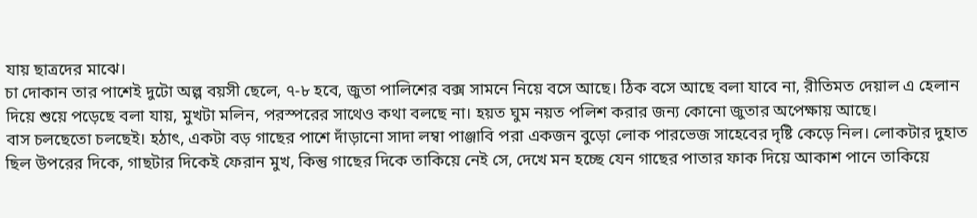যায় ছাত্রদের মাঝে।
চা দোকান তার পাশেই দুটো অল্প বয়সী ছেলে, ৭-৮ হবে, জুতা পালিশের বক্স সামনে নিয়ে বসে আছে। ঠিক বসে আছে বলা যাবে না, রীতিমত দেয়াল এ হেলান দিয়ে শুয়ে পড়েছে বলা যায়, মুখটা মলিন, পরস্পরের সাথেও কথা বলছে না। হয়ত ঘুম নয়ত পলিশ করার জন্য কোনো জুতার অপেক্ষায় আছে।
বাস চলছেতো চলছেই। হঠাৎ, একটা বড় গাছের পাশে দাঁড়ানো সাদা লম্বা পাঞ্জাবি পরা একজন বুড়ো লোক পারভেজ সাহেবের দৃষ্টি কেড়ে নিল। লোকটার দুহাত ছিল উপরের দিকে, গাছটার দিকেই ফেরান মুখ, কিন্তু গাছের দিকে তাকিয়ে নেই সে, দেখে মন হচ্ছে যেন গাছের পাতার ফাক দিয়ে আকাশ পানে তাকিয়ে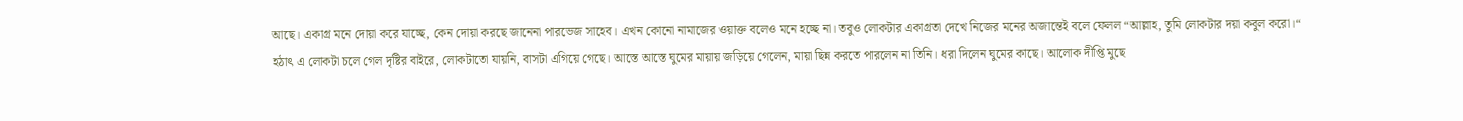আছে। একাগ্র মনে দোয়া করে যাচ্ছে, কেন দোয়া করছে জানেনা পারভেজ সাহেব। এখন কোনো নামাজের ওয়াক্ত বলেও মনে হচ্ছে না। তবুও লোকটার একাগ্রতা দেখে নিজের মনের অজান্তেই বলে ফেলল “আল্লাহ, তুমি লোকটার দয়া কবুল করো।“
হঠাৎ এ লোকটা চলে গেল দৃষ্টির বাইরে, লোকটাতো যায়নি, বাসটা এগিয়ে গেছে। আস্তে আস্তে ঘুমের মায়ায় জড়িয়ে গেলেন, মায়া ছিন্ন করতে পারলেন না তিনি। ধরা দিলেন ঘুমের কাছে। আলোক দীপ্তি মুছে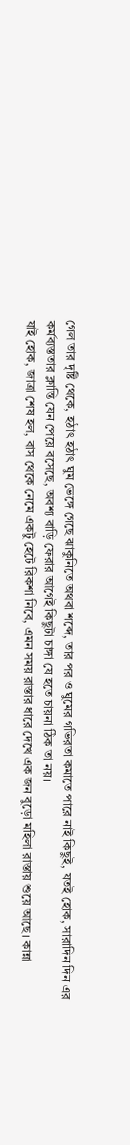গেল তার দৃষ্টি থেকে, হঠাৎ হঠাৎ ঘুম ভেঙ্গে গেছে ঝাকুনিতে অথবা শব্দে, তার পর ও ঘুমের গভিরতা কমাতে পারে নাই কিছুই, যতই হোক, সারাদিন দিন এর কর্মব্যস্ততার ক্লান্তি যেন পেয়ে বসেছে, অবশ্য বাড়ি ফেরার আগেই কিছুটা চাঙ্গা যে হতে চায়না ঠিক তা নয়।
যাই হোক, জাত্রা শেষ হল, বাস থেকে নেমে একটু হেটে রিকশা নিবে, এমন সময় রাস্তার ধারে দেখে এক জন বুড়ো মহিলা রাস্তায় শুয়ে আছে। কান্না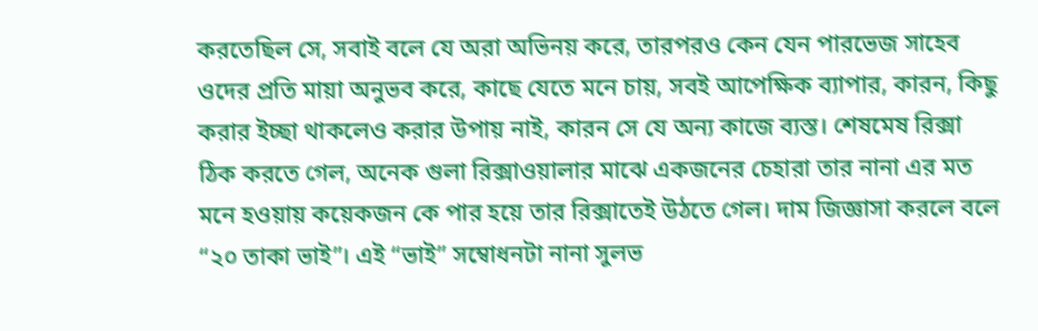করতেছিল সে, সবাই বলে যে অরা অভিনয় করে, তারপরও কেন যেন পারভেজ সাহেব ওদের প্রতি মায়া অনুভব করে, কাছে যেতে মনে চায়, সবই আপেক্ষিক ব্যাপার, কারন, কিছু করার ইচ্ছা থাকলেও করার উপায় নাই, কারন সে যে অন্য কাজে ব্যস্ত। শেষমেষ রিক্সা ঠিক করতে গেল, অনেক গুলা রিক্সাওয়ালার মাঝে একজনের চেহারা তার নানা এর মত মনে হওয়ায় কয়েকজন কে পার হয়ে তার রিক্সাতেই উঠতে গেল। দাম জিজ্ঞাসা করলে বলে “২০ তাকা ভাই”। এই “ভাই” সম্বোধনটা নানা সুলভ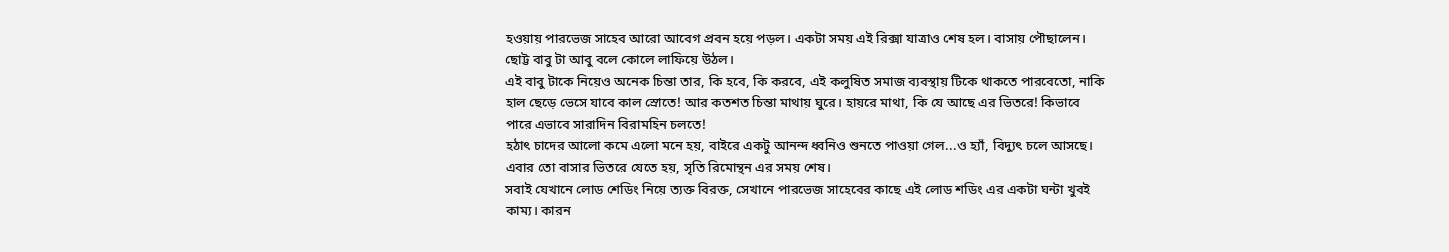হওয়ায় পারভেজ সাহেব আরো আবেগ প্রবন হয়ে পড়ল। একটা সময় এই রিক্সা যাত্রাও শেষ হল। বাসায় পৌছালেন। ছোট্ট বাবু টা আবু বলে কোলে লাফিয়ে উঠল।
এই বাবু টাকে নিয়েও অনেক চিন্তা তার, কি হবে, কি করবে, এই কলুষিত সমাজ ব্যবস্থায় টিকে থাকতে পারবেতো, নাকি হাল ছেড়ে ভেসে যাবে কাল স্রোতে! আর কতশত চিন্তা মাথায় ঘুরে। হায়রে মাথা, কি যে আছে এর ভিতরে! কিভাবে পারে এভাবে সারাদিন বিরামহিন চলতে!
হঠাৎ চাদের আলো কমে এলো মনে হয়, বাইরে একটু আনন্দ ধ্বনিও শুনতে পাওয়া গেল...ও হ্যাঁ, বিদ্যুৎ চলে আসছে। এবার তো বাসার ভিতরে যেতে হয়, সৃতি রিমোন্থন এর সময় শেষ।
সবাই যেখানে লোড শেডিং নিয়ে ত্যক্ত বিরক্ত, সেখানে পারভেজ সাহেবের কাছে এই লোড শডিং এর একটা ঘন্টা খুবই কাম্য। কারন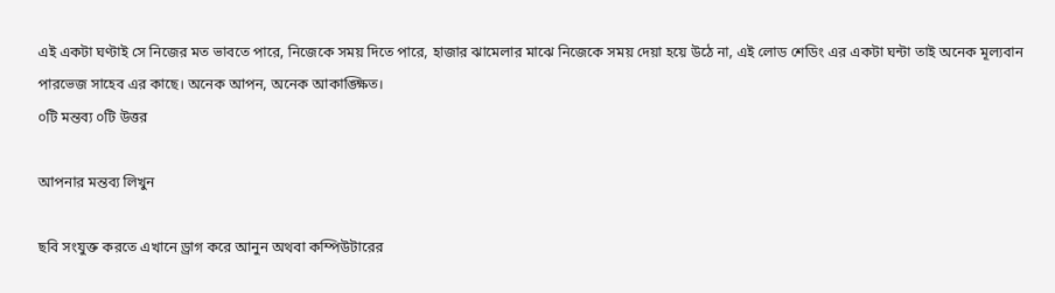এই একটা ঘণ্টাই সে নিজের মত ভাবতে পারে, নিজেকে সময় দিতে পারে, হাজার ঝামেলার মাঝে নিজেকে সময় দেয়া হয়ে উঠে না, এই লোড শেডিং এর একটা ঘন্টা তাই অনেক মূল্যবান পারভেজ সাহেব এর কাছে। অনেক আপন, অনেক আকাঙ্ক্ষিত।
০টি মন্তব্য ০টি উত্তর

আপনার মন্তব্য লিখুন

ছবি সংযুক্ত করতে এখানে ড্রাগ করে আনুন অথবা কম্পিউটারের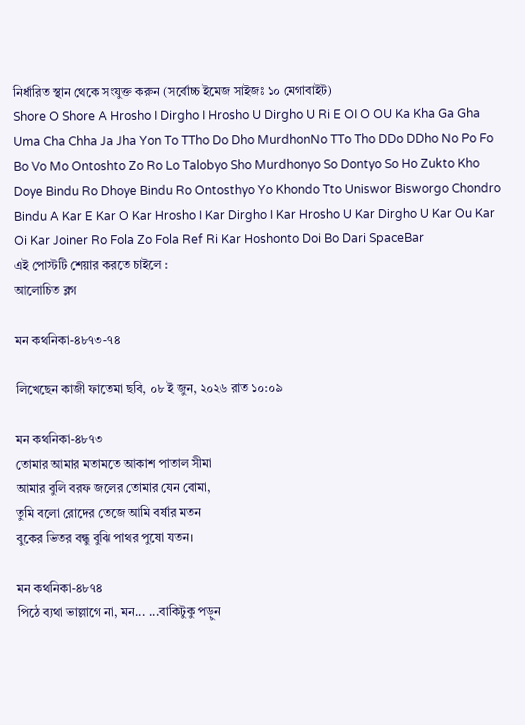নির্ধারিত স্থান থেকে সংযুক্ত করুন (সর্বোচ্চ ইমেজ সাইজঃ ১০ মেগাবাইট)
Shore O Shore A Hrosho I Dirgho I Hrosho U Dirgho U Ri E OI O OU Ka Kha Ga Gha Uma Cha Chha Ja Jha Yon To TTho Do Dho MurdhonNo TTo Tho DDo DDho No Po Fo Bo Vo Mo Ontoshto Zo Ro Lo Talobyo Sho Murdhonyo So Dontyo So Ho Zukto Kho Doye Bindu Ro Dhoye Bindu Ro Ontosthyo Yo Khondo Tto Uniswor Bisworgo Chondro Bindu A Kar E Kar O Kar Hrosho I Kar Dirgho I Kar Hrosho U Kar Dirgho U Kar Ou Kar Oi Kar Joiner Ro Fola Zo Fola Ref Ri Kar Hoshonto Doi Bo Dari SpaceBar
এই পোস্টটি শেয়ার করতে চাইলে :
আলোচিত ব্লগ

মন কথনিকা-৪৮৭৩-৭৪

লিখেছেন কাজী ফাতেমা ছবি, ০৮ ই জুন, ২০২৬ রাত ১০:০৯

মন কথনিকা-৪৮৭৩
তোমার আমার মতামতে আকাশ পাতাল সীমা
আমার বুলি বরফ জলের তোমার যেন বোমা,
তুমি বলো রোদের তেজে আমি বর্ষার মতন
বুকের ভিতর বন্ধু বুঝি পাথর পুষো যতন।

মন কথনিকা-৪৮৭৪
পিঠে ব্যথা ভাল্লাগে না, মন... ...বাকিটুকু পড়ুন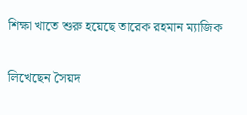শিক্ষা খাতে শুরু হয়েছে তারেক রহমান ম্যাজিক

লিখেছেন সৈয়দ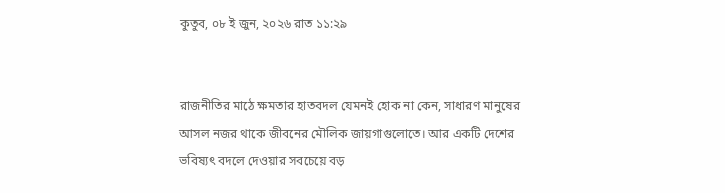কুতুব, ০৮ ই জুন, ২০২৬ রাত ১১:২৯


রাজনীতির মাঠে ক্ষমতার হাতবদল যেমনই হোক না কেন, সাধারণ মানুষের আসল নজর থাকে জীবনের মৌলিক জায়গাগুলোতে। আর একটি দেশের ভবিষ্যৎ বদলে দেওয়ার সবচেয়ে বড়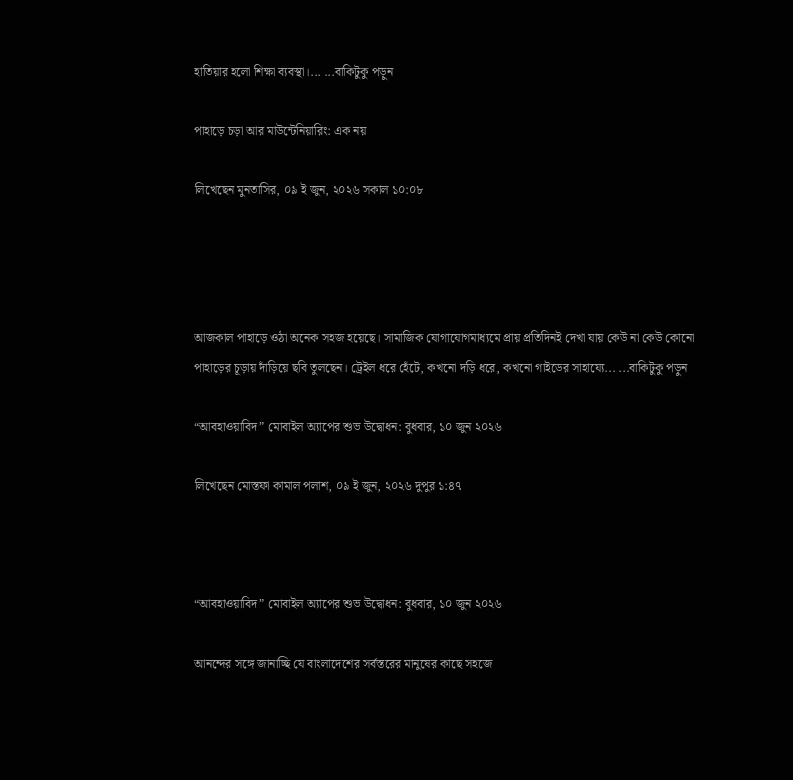হাতিয়ার হলো শিক্ষা ব্যবস্থা।... ...বাকিটুকু পড়ুন

পাহাড়ে চড়া আর মাউন্টেনিয়ারিং: এক নয়

লিখেছেন মুনতাসির, ০৯ ই জুন, ২০২৬ সকাল ১০:০৮




আজকাল পাহাড়ে ওঠা অনেক সহজ হয়েছে। সামাজিক যোগাযোগমাধ্যমে প্রায় প্রতিদিনই দেখা যায় কেউ না কেউ কোনো পাহাড়ের চূড়ায় দাঁড়িয়ে ছবি তুলছেন। ট্রেইল ধরে হেঁটে, কখনো দড়ি ধরে, কখনো গাইডের সাহায্যে... ...বাকিটুকু পড়ুন

“আবহাওয়াবিদ” মোবাইল অ্যাপের শুভ উদ্বোধন: বুধবার, ১০ জুন ২০২৬

লিখেছেন মোস্তফা কামাল পলাশ, ০৯ ই জুন, ২০২৬ দুপুর ১:৪৭



“আবহাওয়াবিদ” মোবাইল অ্যাপের শুভ উদ্বোধন: বুধবার, ১০ জুন ২০২৬

আনন্দের সঙ্গে জানাচ্ছি যে বাংলাদেশের সর্বস্তরের মানুষের কাছে সহজে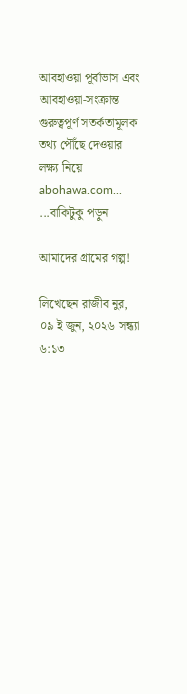আবহাওয়া পূর্বাভাস এবং আবহাওয়া-সংক্রান্ত গুরুত্বপূর্ণ সতর্কতামূলক তথ্য পৌঁছে দেওয়ার লক্ষ্য নিয়ে abohawa.com... ...বাকিটুকু পড়ুন

আমাদের গ্রামের গল্প!

লিখেছেন রাজীব নুর, ০৯ ই জুন, ২০২৬ সন্ধ্যা ৬:১৩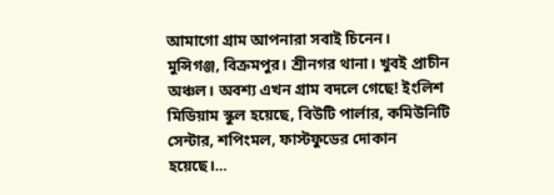আমাগো গ্রাম আপনারা সবাই চিনেন।
মুন্সিগঞ্জ, বিক্রমপুর। শ্রীনগর থানা। খুবই প্রাচীন অঞ্চল। অবশ্য এখন গ্রাম বদলে গেছে! ইংলিশ মিডিয়াম স্কুল হয়েছে, বিউটি পার্লার, কমিউনিটি সেন্টার, শপিংমল, ফাস্টফুডের দোকান হয়েছে।...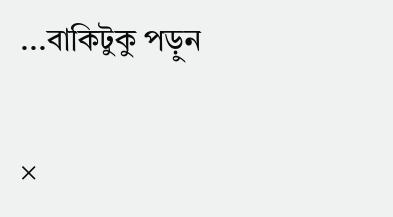...বাকিটুকু পড়ুন

×